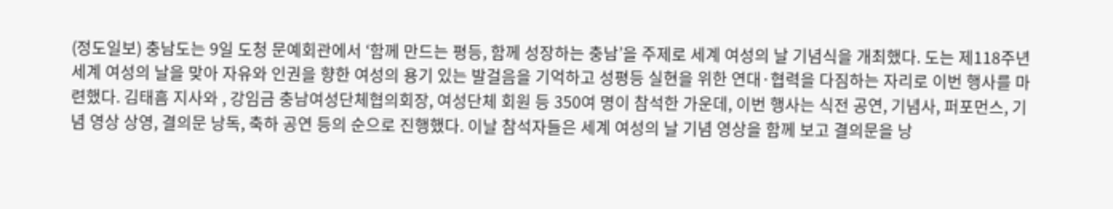(정도일보) 충남도는 9일 도청 문예회관에서 ‘함께 만드는 평등, 함께 성장하는 충남’을 주제로 세계 여성의 날 기념식을 개최했다. 도는 제118주년 세계 여성의 날을 맞아 자유와 인권을 향한 여성의 용기 있는 발걸음을 기억하고 성평등 실현을 위한 연대·협력을 다짐하는 자리로 이번 행사를 마련했다. 김태흠 지사와 , 강임금 충남여성단체협의회장, 여성단체 회원 등 350여 명이 참석한 가운데, 이번 행사는 식전 공연, 기념사, 퍼포먼스, 기념 영상 상영, 결의문 낭독, 축하 공연 등의 순으로 진행했다. 이날 참석자들은 세계 여성의 날 기념 영상을 함께 보고 결의문을 낭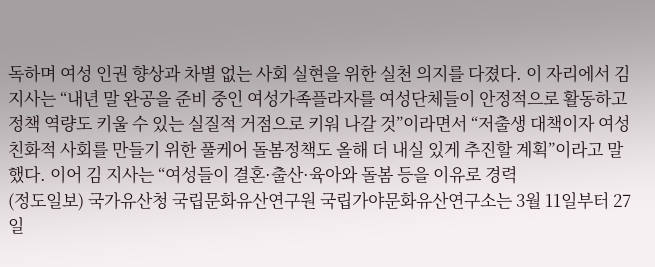독하며 여성 인권 향상과 차별 없는 사회 실현을 위한 실천 의지를 다졌다. 이 자리에서 김 지사는 “내년 말 완공을 준비 중인 여성가족플라자를 여성단체들이 안정적으로 활동하고 정책 역량도 키울 수 있는 실질적 거점으로 키워 나갈 것”이라면서 “저출생 대책이자 여성 친화적 사회를 만들기 위한 풀케어 돌봄정책도 올해 더 내실 있게 추진할 계획”이라고 말했다. 이어 김 지사는 “여성들이 결혼·출산·육아와 돌봄 등을 이유로 경력
(정도일보) 국가유산청 국립문화유산연구원 국립가야문화유산연구소는 3월 11일부터 27일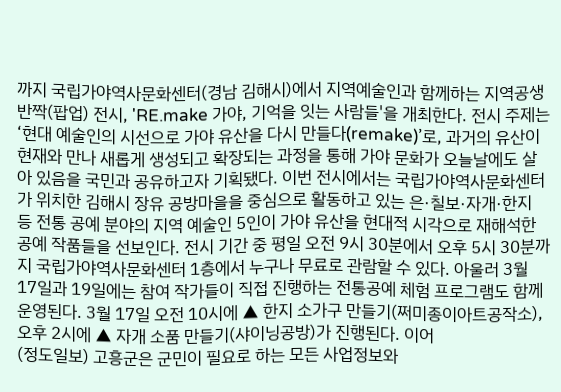까지 국립가야역사문화센터(경남 김해시)에서 지역예술인과 함께하는 지역공생 반짝(팝업) 전시, 'RE.make 가야, 기억을 잇는 사람들'을 개최한다. 전시 주제는 ‘현대 예술인의 시선으로 가야 유산을 다시 만들다(remake)’로, 과거의 유산이 현재와 만나 새롭게 생성되고 확장되는 과정을 통해 가야 문화가 오늘날에도 살아 있음을 국민과 공유하고자 기획됐다. 이번 전시에서는 국립가야역사문화센터가 위치한 김해시 장유 공방마을을 중심으로 활동하고 있는 은·칠보·자개·한지 등 전통 공예 분야의 지역 예술인 5인이 가야 유산을 현대적 시각으로 재해석한 공예 작품들을 선보인다. 전시 기간 중 평일 오전 9시 30분에서 오후 5시 30분까지 국립가야역사문화센터 1층에서 누구나 무료로 관람할 수 있다. 아울러 3월 17일과 19일에는 참여 작가들이 직접 진행하는 전통공예 체험 프로그램도 함께 운영된다. 3월 17일 오전 10시에 ▲ 한지 소가구 만들기(쩌미종이아트공작소), 오후 2시에 ▲ 자개 소품 만들기(샤이닝공방)가 진행된다. 이어
(정도일보) 고흥군은 군민이 필요로 하는 모든 사업정보와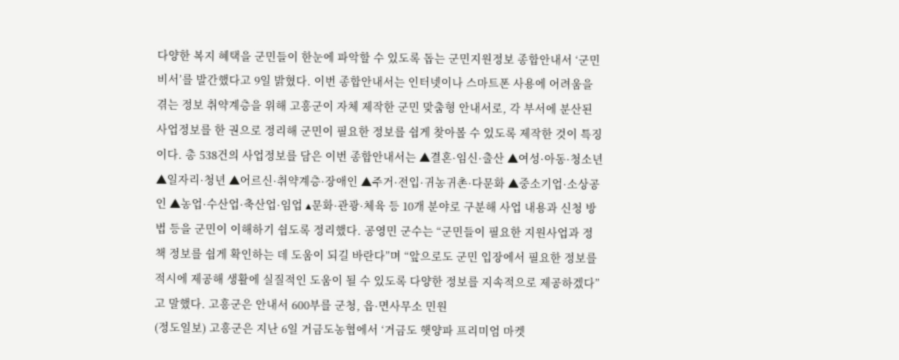다양한 복지 혜택을 군민들이 한눈에 파악할 수 있도록 돕는 군민지원정보 종합안내서 ‘군민비서’를 발간했다고 9일 밝혔다. 이번 종합안내서는 인터넷이나 스마트폰 사용에 어려움을 겪는 정보 취약계층을 위해 고흥군이 자체 제작한 군민 맞춤형 안내서로, 각 부서에 분산된 사업정보를 한 권으로 정리해 군민이 필요한 정보를 쉽게 찾아볼 수 있도록 제작한 것이 특징이다. 총 538건의 사업정보를 담은 이번 종합안내서는 ▲결혼·임신·출산 ▲여성·아동·청소년 ▲일자리·청년 ▲어르신·취약계층·장애인 ▲주거·전입·귀농귀촌·다문화 ▲중소기업·소상공인 ▲농업·수산업·축산업·임업 ▴문화·관광·체육 등 10개 분야로 구분해 사업 내용과 신청 방법 등을 군민이 이해하기 쉽도록 정리했다. 공영민 군수는 “군민들이 필요한 지원사업과 정책 정보를 쉽게 확인하는 데 도움이 되길 바란다”며 “앞으로도 군민 입장에서 필요한 정보를 적시에 제공해 생활에 실질적인 도움이 될 수 있도록 다양한 정보를 지속적으로 제공하겠다”고 말했다. 고흥군은 안내서 600부를 군청, 읍·면사무소 민원
(정도일보) 고흥군은 지난 6일 거금도농협에서 ‘거금도 햇양파 프리미엄 마켓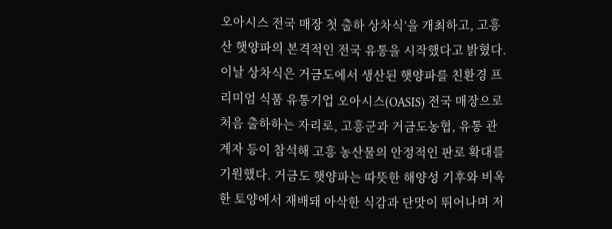오아시스 전국 매장 첫 출하 상차식’을 개최하고, 고흥산 햇양파의 본격적인 전국 유통을 시작했다고 밝혔다. 이날 상차식은 거금도에서 생산된 햇양파를 친환경 프리미엄 식품 유통기업 오아시스(OASIS) 전국 매장으로 처음 출하하는 자리로, 고흥군과 거금도농협, 유통 관계자 등이 참석해 고흥 농산물의 안정적인 판로 확대를 기원했다. 거금도 햇양파는 따뜻한 해양성 기후와 비옥한 토양에서 재배돼 아삭한 식감과 단맛이 뛰어나며 저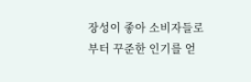장성이 좋아 소비자들로부터 꾸준한 인기를 얻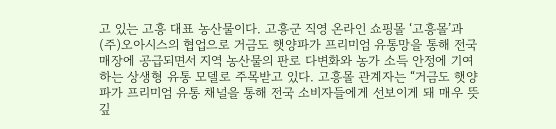고 있는 고흥 대표 농산물이다. 고흥군 직영 온라인 쇼핑몰 ‘고흥몰’과 (주)오아시스의 협업으로 거금도 햇양파가 프리미엄 유통망을 통해 전국 매장에 공급되면서 지역 농산물의 판로 다변화와 농가 소득 안정에 기여하는 상생형 유통 모델로 주목받고 있다. 고흥몰 관계자는 “거금도 햇양파가 프리미엄 유통 채널을 통해 전국 소비자들에게 선보이게 돼 매우 뜻깊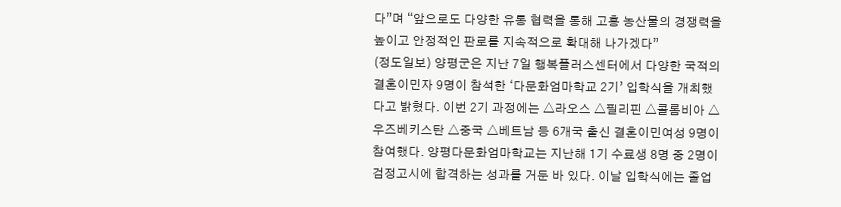다”며 “앞으로도 다양한 유통 협력을 통해 고흥 농산물의 경쟁력을 높이고 안정적인 판로를 지속적으로 확대해 나가겠다”
(정도일보) 양평군은 지난 7일 행복플러스센터에서 다양한 국적의 결혼이민자 9명이 참석한 ‘다문화엄마학교 2기’ 입학식을 개최했다고 밝혔다. 이번 2기 과정에는 △라오스 △필리핀 △콜롬비아 △우즈베키스탄 △중국 △베트남 등 6개국 출신 결혼이민여성 9명이 참여했다. 양평다문화엄마학교는 지난해 1기 수료생 8명 중 2명이 검정고시에 합격하는 성과를 거둔 바 있다. 이날 입학식에는 졸업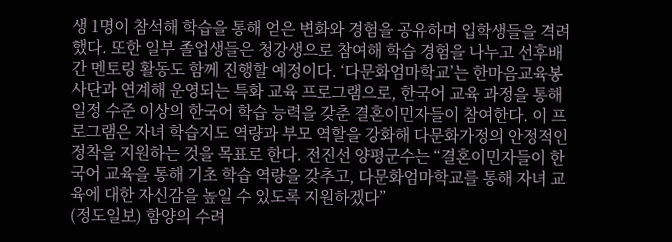생 1명이 참석해 학습을 통해 얻은 변화와 경험을 공유하며 입학생들을 격려했다. 또한 일부 졸업생들은 청강생으로 참여해 학습 경험을 나누고 선후배 간 멘토링 활동도 함께 진행할 예정이다. ‘다문화엄마학교’는 한마음교육봉사단과 연계해 운영되는 특화 교육 프로그램으로, 한국어 교육 과정을 통해 일정 수준 이상의 한국어 학습 능력을 갖춘 결혼이민자들이 참여한다. 이 프로그램은 자녀 학습지도 역량과 부모 역할을 강화해 다문화가정의 안정적인 정착을 지원하는 것을 목표로 한다. 전진선 양평군수는 “결혼이민자들이 한국어 교육을 통해 기초 학습 역량을 갖추고, 다문화엄마학교를 통해 자녀 교육에 대한 자신감을 높일 수 있도록 지원하겠다”
(정도일보) 함양의 수려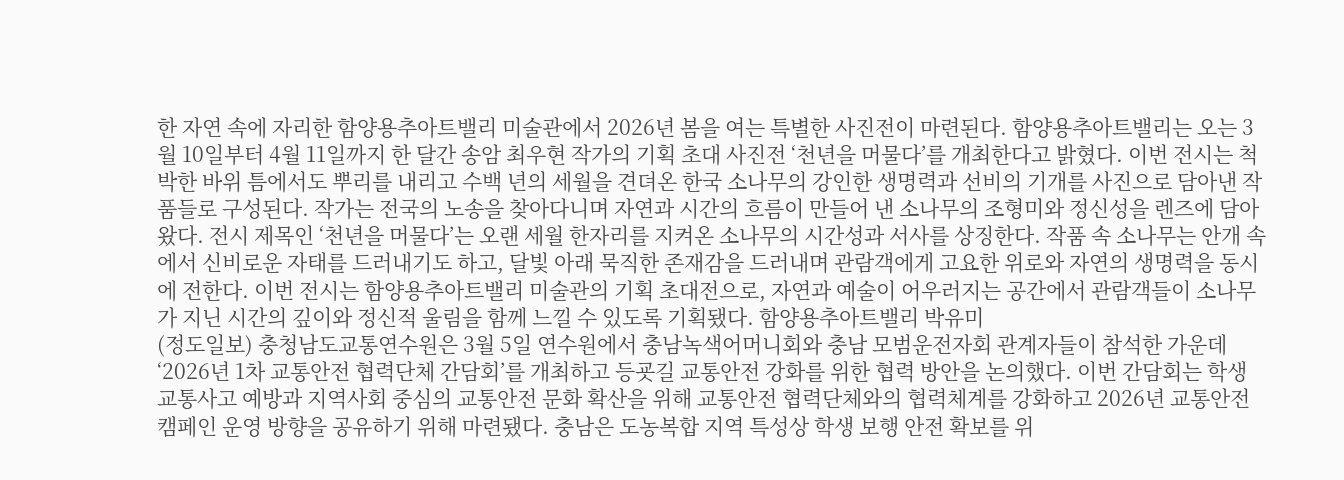한 자연 속에 자리한 함양용추아트밸리 미술관에서 2026년 봄을 여는 특별한 사진전이 마련된다. 함양용추아트밸리는 오는 3월 10일부터 4월 11일까지 한 달간 송암 최우현 작가의 기획 초대 사진전 ‘천년을 머물다’를 개최한다고 밝혔다. 이번 전시는 척박한 바위 틈에서도 뿌리를 내리고 수백 년의 세월을 견뎌온 한국 소나무의 강인한 생명력과 선비의 기개를 사진으로 담아낸 작품들로 구성된다. 작가는 전국의 노송을 찾아다니며 자연과 시간의 흐름이 만들어 낸 소나무의 조형미와 정신성을 렌즈에 담아왔다. 전시 제목인 ‘천년을 머물다’는 오랜 세월 한자리를 지켜온 소나무의 시간성과 서사를 상징한다. 작품 속 소나무는 안개 속에서 신비로운 자태를 드러내기도 하고, 달빛 아래 묵직한 존재감을 드러내며 관람객에게 고요한 위로와 자연의 생명력을 동시에 전한다. 이번 전시는 함양용추아트밸리 미술관의 기획 초대전으로, 자연과 예술이 어우러지는 공간에서 관람객들이 소나무가 지닌 시간의 깊이와 정신적 울림을 함께 느낄 수 있도록 기획됐다. 함양용추아트밸리 박유미
(정도일보) 충청남도교통연수원은 3월 5일 연수원에서 충남녹색어머니회와 충남 모범운전자회 관계자들이 참석한 가운데 ‘2026년 1차 교통안전 협력단체 간담회’를 개최하고 등굣길 교통안전 강화를 위한 협력 방안을 논의했다. 이번 간담회는 학생 교통사고 예방과 지역사회 중심의 교통안전 문화 확산을 위해 교통안전 협력단체와의 협력체계를 강화하고 2026년 교통안전 캠페인 운영 방향을 공유하기 위해 마련됐다. 충남은 도농복합 지역 특성상 학생 보행 안전 확보를 위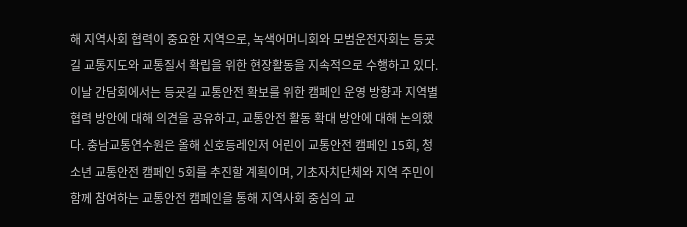해 지역사회 협력이 중요한 지역으로, 녹색어머니회와 모범운전자회는 등굣길 교통지도와 교통질서 확립을 위한 현장활동을 지속적으로 수행하고 있다. 이날 간담회에서는 등굣길 교통안전 확보를 위한 캠페인 운영 방향과 지역별 협력 방안에 대해 의견을 공유하고, 교통안전 활동 확대 방안에 대해 논의했다. 충남교통연수원은 올해 신호등레인저 어린이 교통안전 캠페인 15회, 청소년 교통안전 캠페인 5회를 추진할 계획이며, 기초자치단체와 지역 주민이 함께 참여하는 교통안전 캠페인을 통해 지역사회 중심의 교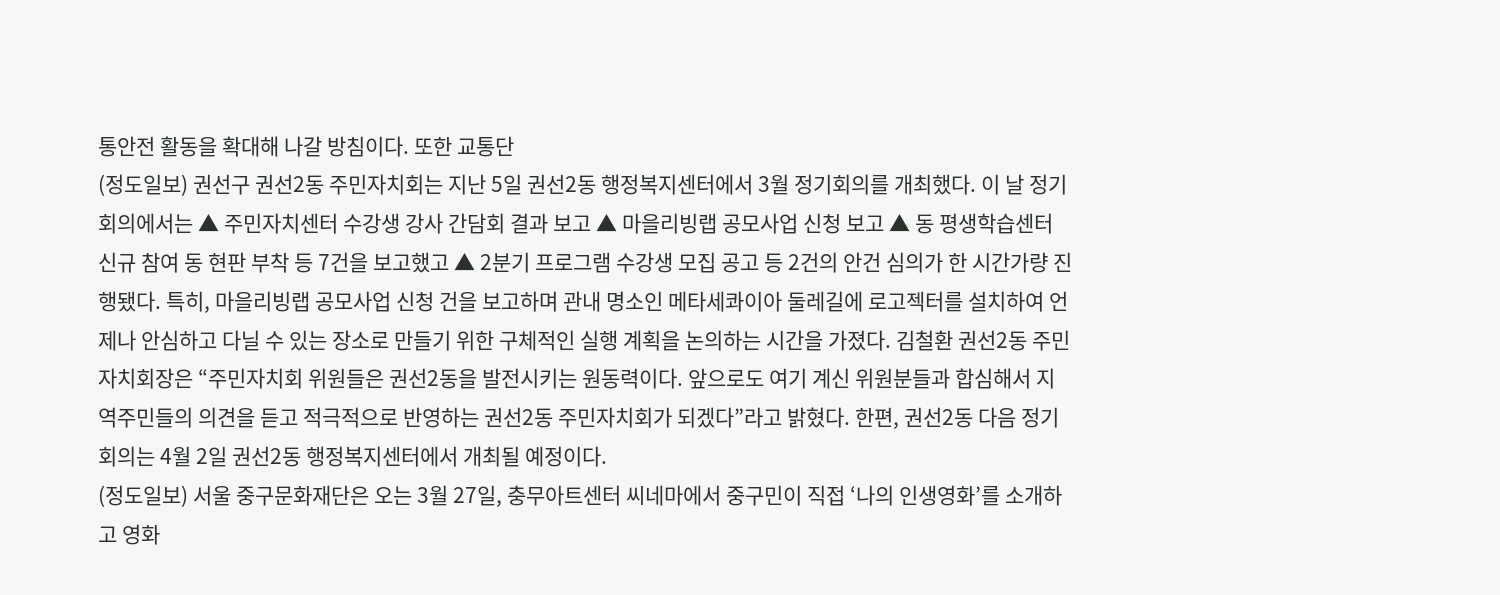통안전 활동을 확대해 나갈 방침이다. 또한 교통단
(정도일보) 권선구 권선2동 주민자치회는 지난 5일 권선2동 행정복지센터에서 3월 정기회의를 개최했다. 이 날 정기회의에서는 ▲ 주민자치센터 수강생 강사 간담회 결과 보고 ▲ 마을리빙랩 공모사업 신청 보고 ▲ 동 평생학습센터 신규 참여 동 현판 부착 등 7건을 보고했고 ▲ 2분기 프로그램 수강생 모집 공고 등 2건의 안건 심의가 한 시간가량 진행됐다. 특히, 마을리빙랩 공모사업 신청 건을 보고하며 관내 명소인 메타세콰이아 둘레길에 로고젝터를 설치하여 언제나 안심하고 다닐 수 있는 장소로 만들기 위한 구체적인 실행 계획을 논의하는 시간을 가졌다. 김철환 권선2동 주민자치회장은 “주민자치회 위원들은 권선2동을 발전시키는 원동력이다. 앞으로도 여기 계신 위원분들과 합심해서 지역주민들의 의견을 듣고 적극적으로 반영하는 권선2동 주민자치회가 되겠다”라고 밝혔다. 한편, 권선2동 다음 정기회의는 4월 2일 권선2동 행정복지센터에서 개최될 예정이다.
(정도일보) 서울 중구문화재단은 오는 3월 27일, 충무아트센터 씨네마에서 중구민이 직접 ‘나의 인생영화’를 소개하고 영화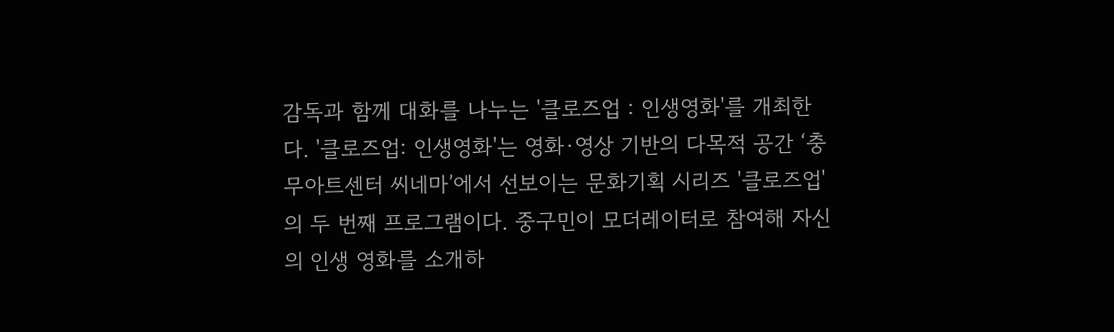감독과 함께 대화를 나누는 '클로즈업 : 인생영화'를 개최한다. '클로즈업: 인생영화'는 영화·영상 기반의 다목적 공간 ‘충무아트센터 씨네마’에서 선보이는 문화기획 시리즈 '클로즈업'의 두 번째 프로그램이다. 중구민이 모더레이터로 참여해 자신의 인생 영화를 소개하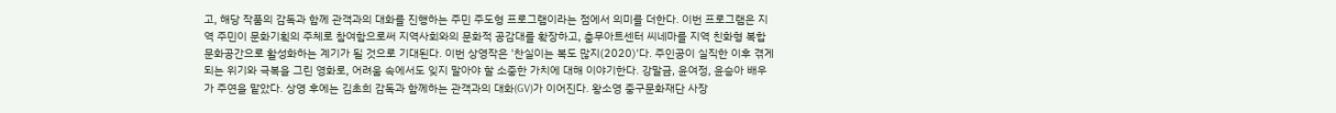고, 해당 작품의 감독과 함께 관객과의 대화를 진행하는 주민 주도형 프로그램이라는 점에서 의미를 더한다. 이번 프로그램은 지역 주민이 문화기획의 주체로 참여함으로써 지역사회와의 문화적 공감대를 확장하고, 충무아트센터 씨네마를 지역 친화형 복합 문화공간으로 활성화하는 계기가 될 것으로 기대된다. 이번 상영작은 '찬실이는 복도 많지(2020)'다. 주인공이 실직한 이후 겪게 되는 위기와 극복을 그린 영화로, 어려움 속에서도 잊지 말아야 할 소중한 가치에 대해 이야기한다. 강말금, 윤여정, 윤승아 배우가 주연을 맡았다. 상영 후에는 김초희 감독과 함께하는 관객과의 대화(GV)가 이어진다. 왕소영 중구문화재단 사장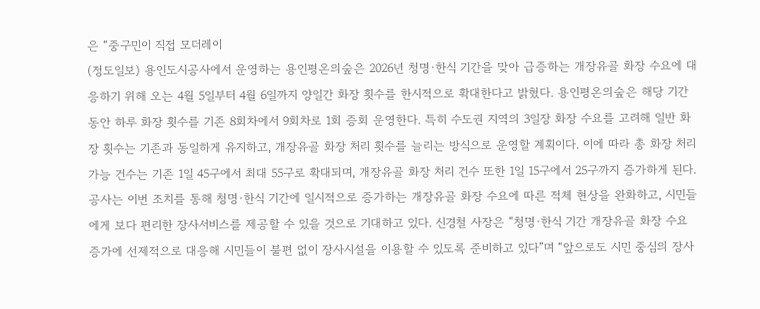은 “중구민이 직접 모더레이
(정도일보) 용인도시공사에서 운영하는 용인평온의숲은 2026년 청명·한식 기간을 맞아 급증하는 개장유골 화장 수요에 대응하기 위해 오는 4월 5일부터 4월 6일까지 양일간 화장 횟수를 한시적으로 확대한다고 밝혔다. 용인평온의숲은 해당 기간 동안 하루 화장 횟수를 기존 8회차에서 9회차로 1회 증회 운영한다. 특히 수도권 지역의 3일장 화장 수요를 고려해 일반 화장 횟수는 기존과 동일하게 유지하고, 개장유골 화장 처리 횟수를 늘리는 방식으로 운영할 계획이다. 이에 따라 총 화장 처리 가능 건수는 기존 1일 45구에서 최대 55구로 확대되며, 개장유골 화장 처리 건수 또한 1일 15구에서 25구까지 증가하게 된다. 공사는 이번 조치를 통해 청명·한식 기간에 일시적으로 증가하는 개장유골 화장 수요에 따른 적체 현상을 완화하고, 시민들에게 보다 편리한 장사서비스를 제공할 수 있을 것으로 기대하고 있다. 신경철 사장은 “청명·한식 기간 개장유골 화장 수요 증가에 선제적으로 대응해 시민들이 불편 없이 장사시설을 이용할 수 있도록 준비하고 있다”며 “앞으로도 시민 중심의 장사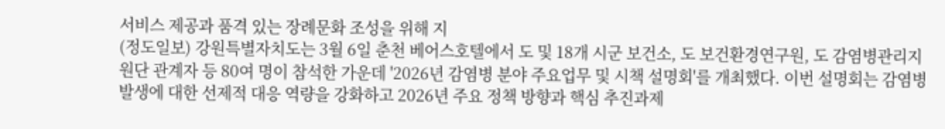서비스 제공과 품격 있는 장례문화 조성을 위해 지
(정도일보) 강원특별자치도는 3월 6일 춘천 베어스호텔에서 도 및 18개 시군 보건소, 도 보건환경연구원, 도 감염병관리지원단 관계자 등 80여 명이 참석한 가운데 '2026년 감염병 분야 주요업무 및 시책 설명회'를 개최했다. 이번 설명회는 감염병 발생에 대한 선제적 대응 역량을 강화하고 2026년 주요 정책 방향과 핵심 추진과제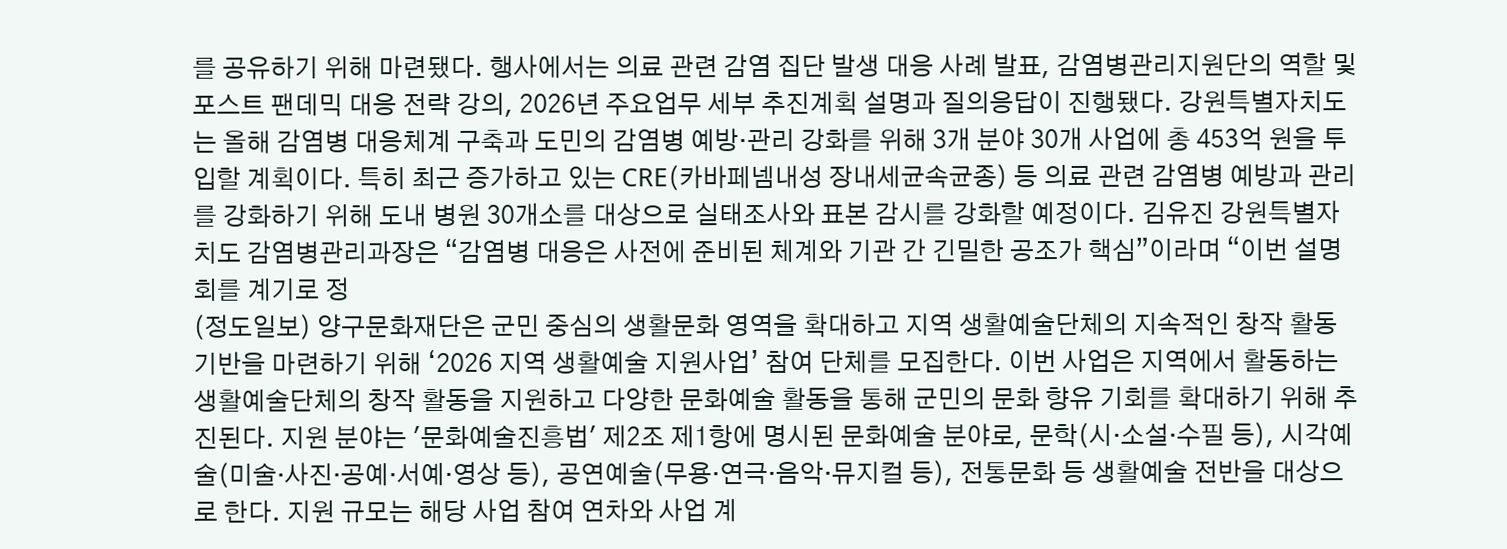를 공유하기 위해 마련됐다. 행사에서는 의료 관련 감염 집단 발생 대응 사례 발표, 감염병관리지원단의 역할 및 포스트 팬데믹 대응 전략 강의, 2026년 주요업무 세부 추진계획 설명과 질의응답이 진행됐다. 강원특별자치도는 올해 감염병 대응체계 구축과 도민의 감염병 예방·관리 강화를 위해 3개 분야 30개 사업에 총 453억 원을 투입할 계획이다. 특히 최근 증가하고 있는 CRE(카바페넴내성 장내세균속균종) 등 의료 관련 감염병 예방과 관리를 강화하기 위해 도내 병원 30개소를 대상으로 실태조사와 표본 감시를 강화할 예정이다. 김유진 강원특별자치도 감염병관리과장은 “감염병 대응은 사전에 준비된 체계와 기관 간 긴밀한 공조가 핵심”이라며 “이번 설명회를 계기로 정
(정도일보) 양구문화재단은 군민 중심의 생활문화 영역을 확대하고 지역 생활예술단체의 지속적인 창작 활동 기반을 마련하기 위해 ‘2026 지역 생활예술 지원사업’ 참여 단체를 모집한다. 이번 사업은 지역에서 활동하는 생활예술단체의 창작 활동을 지원하고 다양한 문화예술 활동을 통해 군민의 문화 향유 기회를 확대하기 위해 추진된다. 지원 분야는 '문화예술진흥법' 제2조 제1항에 명시된 문화예술 분야로, 문학(시·소설·수필 등), 시각예술(미술·사진·공예·서예·영상 등), 공연예술(무용·연극·음악·뮤지컬 등), 전통문화 등 생활예술 전반을 대상으로 한다. 지원 규모는 해당 사업 참여 연차와 사업 계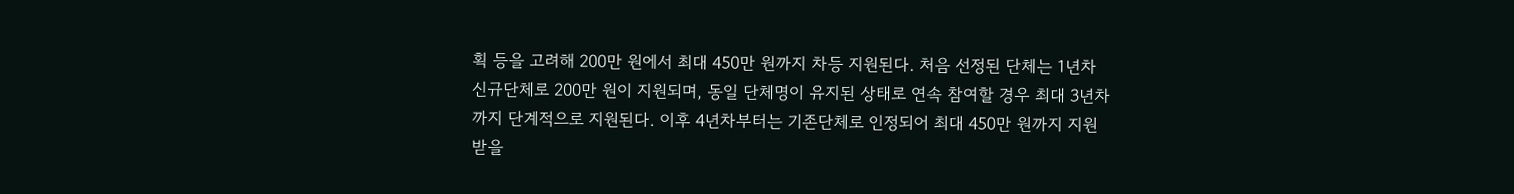획 등을 고려해 200만 원에서 최대 450만 원까지 차등 지원된다. 처음 선정된 단체는 1년차 신규단체로 200만 원이 지원되며, 동일 단체명이 유지된 상태로 연속 참여할 경우 최대 3년차까지 단계적으로 지원된다. 이후 4년차부터는 기존단체로 인정되어 최대 450만 원까지 지원받을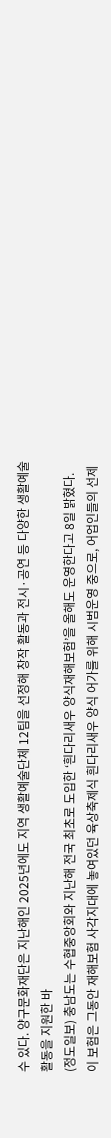수 있다. 양구문화재단은 지난해인 2025년에도 지역 생활예술단체 12팀을 선정해 창작 활동과 전시·공연 등 다양한 생활예술 활동을 지원한 바
(정도일보) 충남도는 수협중앙회와 지난해 전국 최초로 도입한 ‘흰다리새우 양식재해보험’을 올해도 운영한다고 8일 밝혔다. 이 보험은 그동안 재해보험 사각지대에 놓여있던 육상축제식 흰다리새우 양식 어가를 위해 시범운영 중으로, 어업인들의 선제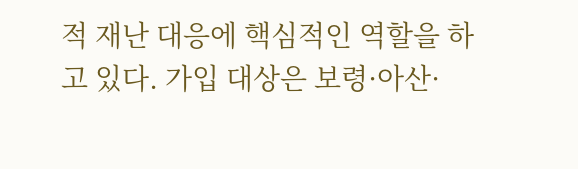적 재난 대응에 핵심적인 역할을 하고 있다. 가입 대상은 보령·아산·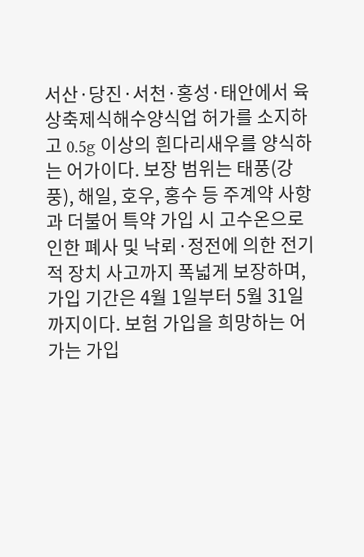서산·당진·서천·홍성·태안에서 육상축제식해수양식업 허가를 소지하고 0.5g 이상의 흰다리새우를 양식하는 어가이다. 보장 범위는 태풍(강풍), 해일, 호우, 홍수 등 주계약 사항과 더불어 특약 가입 시 고수온으로 인한 폐사 및 낙뢰·정전에 의한 전기적 장치 사고까지 폭넓게 보장하며, 가입 기간은 4월 1일부터 5월 31일까지이다. 보험 가입을 희망하는 어가는 가입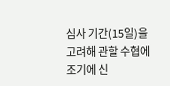심사 기간(15일)을 고려해 관할 수협에 조기에 신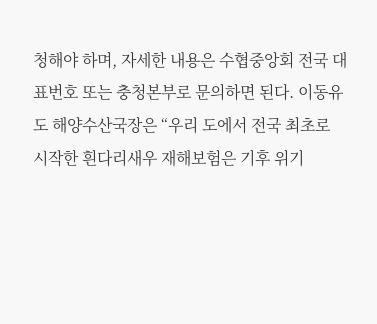청해야 하며, 자세한 내용은 수협중앙회 전국 대표번호 또는 충청본부로 문의하면 된다. 이동유 도 해양수산국장은 “우리 도에서 전국 최초로 시작한 흰다리새우 재해보험은 기후 위기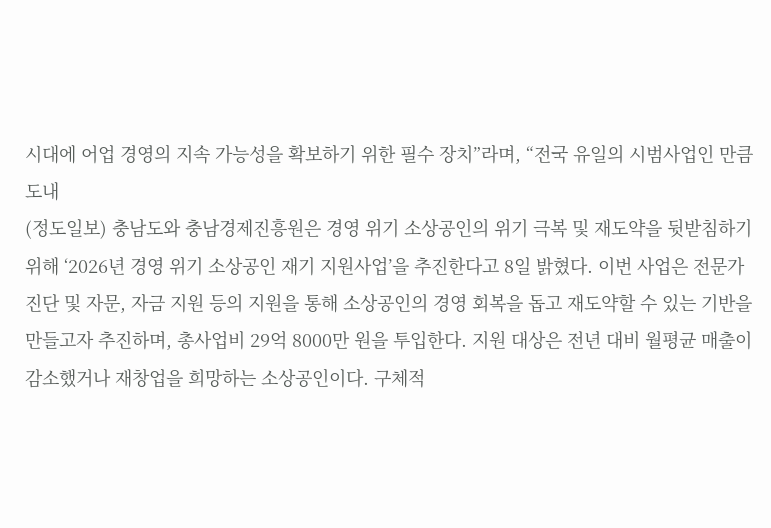시대에 어업 경영의 지속 가능성을 확보하기 위한 필수 장치”라며, “전국 유일의 시범사업인 만큼 도내
(정도일보) 충남도와 충남경제진흥원은 경영 위기 소상공인의 위기 극복 및 재도약을 뒷받침하기 위해 ‘2026년 경영 위기 소상공인 재기 지원사업’을 추진한다고 8일 밝혔다. 이번 사업은 전문가 진단 및 자문, 자금 지원 등의 지원을 통해 소상공인의 경영 회복을 돕고 재도약할 수 있는 기반을 만들고자 추진하며, 총사업비 29억 8000만 원을 투입한다. 지원 대상은 전년 대비 월평균 매출이 감소했거나 재창업을 희망하는 소상공인이다. 구체적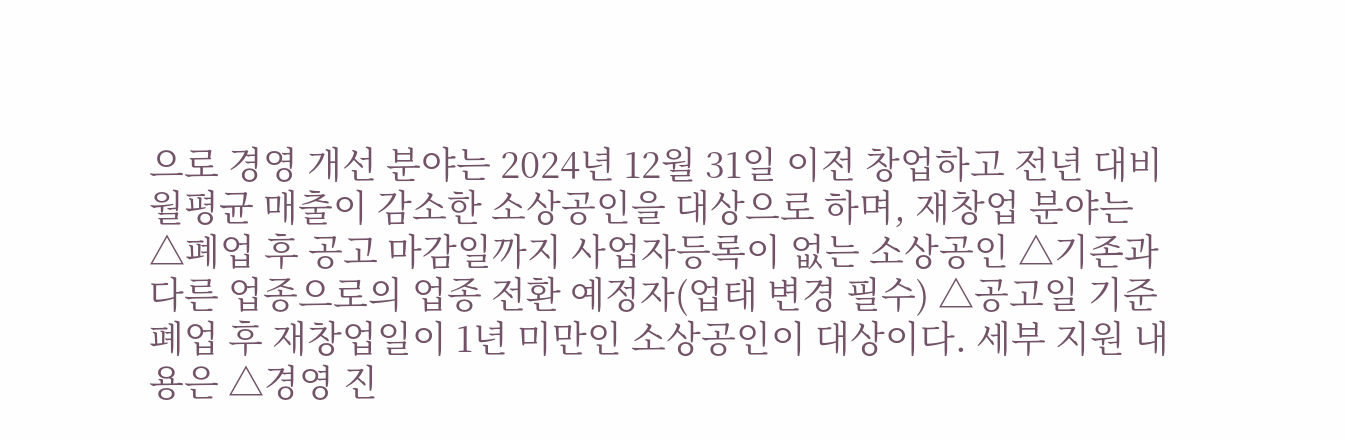으로 경영 개선 분야는 2024년 12월 31일 이전 창업하고 전년 대비 월평균 매출이 감소한 소상공인을 대상으로 하며, 재창업 분야는 △폐업 후 공고 마감일까지 사업자등록이 없는 소상공인 △기존과 다른 업종으로의 업종 전환 예정자(업태 변경 필수) △공고일 기준 폐업 후 재창업일이 1년 미만인 소상공인이 대상이다. 세부 지원 내용은 △경영 진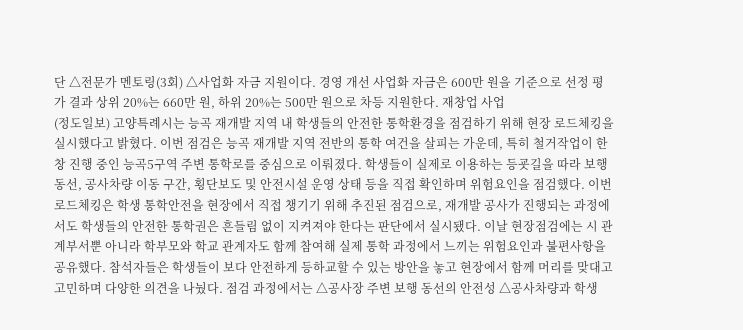단 △전문가 멘토링(3회) △사업화 자금 지원이다. 경영 개선 사업화 자금은 600만 원을 기준으로 선정 평가 결과 상위 20%는 660만 원, 하위 20%는 500만 원으로 차등 지원한다. 재창업 사업
(정도일보) 고양특례시는 능곡 재개발 지역 내 학생들의 안전한 통학환경을 점검하기 위해 현장 로드체킹을 실시했다고 밝혔다. 이번 점검은 능곡 재개발 지역 전반의 통학 여건을 살피는 가운데, 특히 철거작업이 한창 진행 중인 능곡5구역 주변 통학로를 중심으로 이뤄졌다. 학생들이 실제로 이용하는 등굣길을 따라 보행 동선, 공사차량 이동 구간, 횡단보도 및 안전시설 운영 상태 등을 직접 확인하며 위험요인을 점검했다. 이번 로드체킹은 학생 통학안전을 현장에서 직접 챙기기 위해 추진된 점검으로, 재개발 공사가 진행되는 과정에서도 학생들의 안전한 통학권은 흔들림 없이 지켜져야 한다는 판단에서 실시됐다. 이날 현장점검에는 시 관계부서뿐 아니라 학부모와 학교 관계자도 함께 참여해 실제 통학 과정에서 느끼는 위험요인과 불편사항을 공유했다. 참석자들은 학생들이 보다 안전하게 등하교할 수 있는 방안을 놓고 현장에서 함께 머리를 맞대고 고민하며 다양한 의견을 나눴다. 점검 과정에서는 △공사장 주변 보행 동선의 안전성 △공사차량과 학생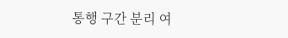통행 구간 분리 여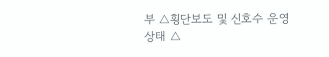부 △횡단보도 및 신호수 운영 상태 △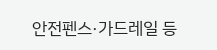안전펜스·가드레일 등